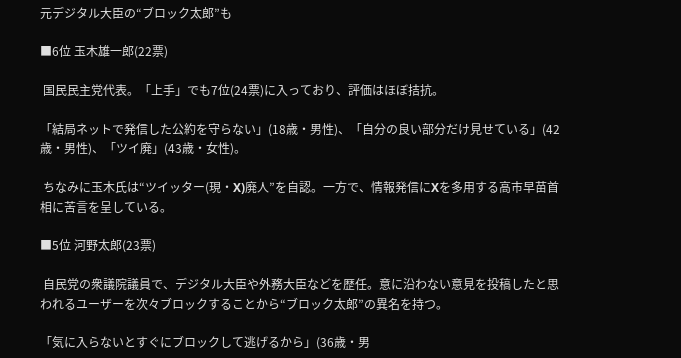元デジタル大臣の“ブロック太郎”も

■6位 玉木雄一郎(22票)

 国民民主党代表。「上手」でも7位(24票)に入っており、評価はほぼ拮抗。

「結局ネットで発信した公約を守らない」(18歳・男性)、「自分の良い部分だけ見せている」(42歳・男性)、「ツイ廃」(43歳・女性)。

 ちなみに玉木氏は“ツイッター(現・X)廃人”を自認。一方で、情報発信にXを多用する高市早苗首相に苦言を呈している。

■5位 河野太郎(23票)

 自民党の衆議院議員で、デジタル大臣や外務大臣などを歴任。意に沿わない意見を投稿したと思われるユーザーを次々ブロックすることから“ブロック太郎”の異名を持つ。

「気に入らないとすぐにブロックして逃げるから」(36歳・男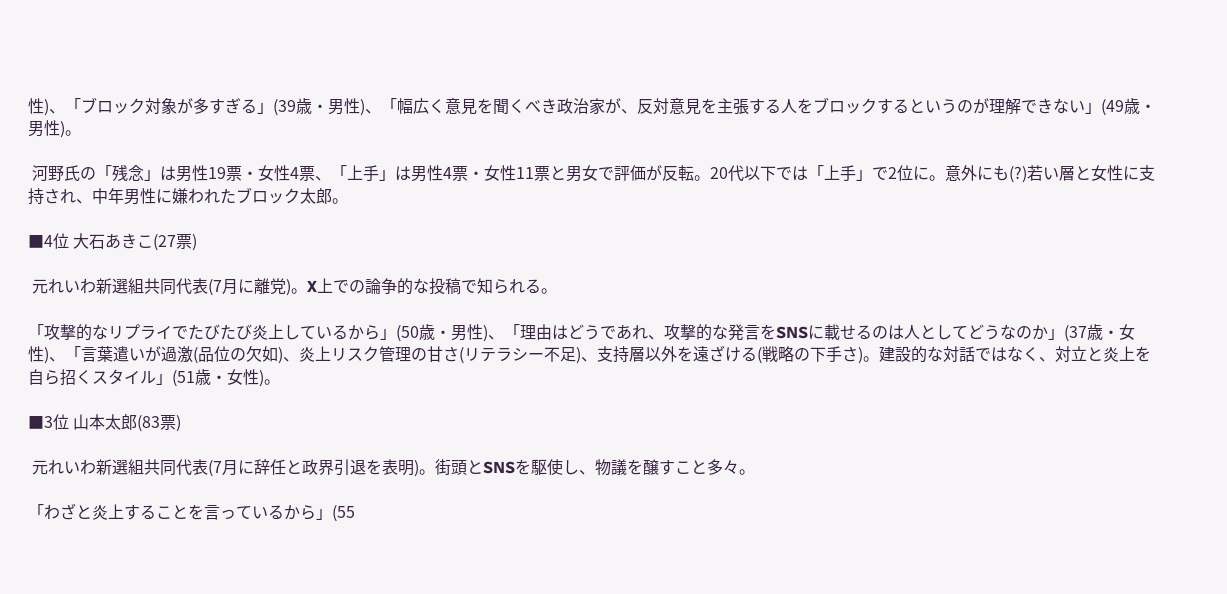性)、「ブロック対象が多すぎる」(39歳・男性)、「幅広く意見を聞くべき政治家が、反対意見を主張する人をブロックするというのが理解できない」(49歳・男性)。

 河野氏の「残念」は男性19票・女性4票、「上手」は男性4票・女性11票と男女で評価が反転。20代以下では「上手」で2位に。意外にも(?)若い層と女性に支持され、中年男性に嫌われたブロック太郎。

■4位 大石あきこ(27票)

 元れいわ新選組共同代表(7月に離党)。X上での論争的な投稿で知られる。

「攻撃的なリプライでたびたび炎上しているから」(50歳・男性)、「理由はどうであれ、攻撃的な発言をSNSに載せるのは人としてどうなのか」(37歳・女性)、「言葉遣いが過激(品位の欠如)、炎上リスク管理の甘さ(リテラシー不足)、支持層以外を遠ざける(戦略の下手さ)。建設的な対話ではなく、対立と炎上を自ら招くスタイル」(51歳・女性)。

■3位 山本太郎(83票)

 元れいわ新選組共同代表(7月に辞任と政界引退を表明)。街頭とSNSを駆使し、物議を醸すこと多々。

「わざと炎上することを言っているから」(55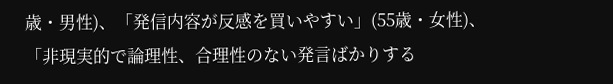歳・男性)、「発信内容が反感を買いやすい」(55歳・女性)、「非現実的で論理性、合理性のない発言ばかりする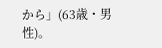から」(63歳・男性)。